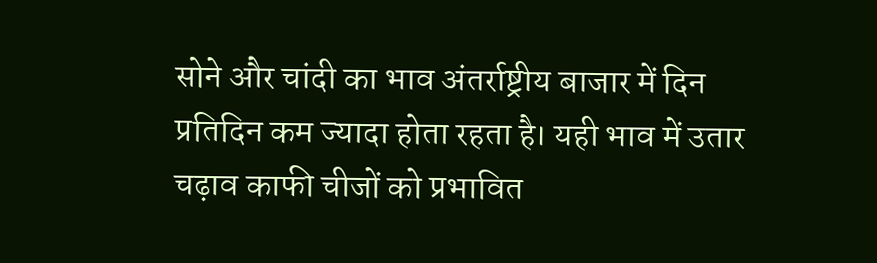सोने और चांदी का भाव अंतर्राष्ट्रीय बाजार में दिन प्रतिदिन कम ज्यादा होता रहता है। यही भाव में उतार चढ़ाव काफी चीजों को प्रभावित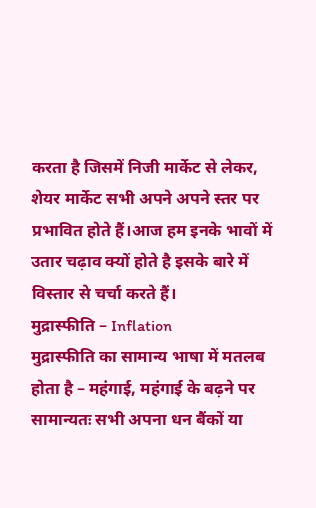करता है जिसमें निजी मार्केट से लेकर, शेयर मार्केट सभी अपने अपने स्तर पर प्रभावित होते हैं।आज हम इनके भावों में उतार चढ़ाव क्यों होते है इसके बारे में विस्तार से चर्चा करते हैं।
मुद्रास्फीति – Inflation
मुद्रास्फीति का सामान्य भाषा में मतलब होता है – महंगाई, महंगाई के बढ़ने पर सामान्यतः सभी अपना धन बैंकों या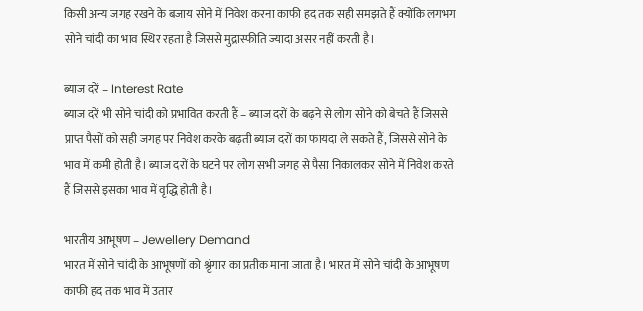किसी अन्य जगह रखने के बजाय सोने में निवेश करना काफी हद तक सही समझते हैं क्योंकि लगभग सोने चांदी का भाव स्थिर रहता है जिससे मुद्रास्फीति ज्यादा असर नहीं करती है।

ब्याज दरें – Interest Rate
ब्याज दरें भी सोने चांदी को प्रभावित करती हैं – ब्याज दरों के बढ़ने से लोग सोने को बेचते हैं जिससे प्राप्त पैसों को सही जगह पर निवेश करके बढ़ती ब्याज दरों का फायदा ले सकते हैं, जिससे सोने के भाव में कमी होती है। ब्याज दरों के घटने पर लोग सभी जगह से पैसा निकालकर सोने में निवेश करते हैं जिससे इसका भाव में वृद्धि होती है।

भारतीय आभूषण – Jewellery Demand
भारत में सोने चांदी के आभूषणों को श्रृंगार का प्रतीक माना जाता है। भारत में सोने चांदी के आभूषण काफी हद तक भाव में उतार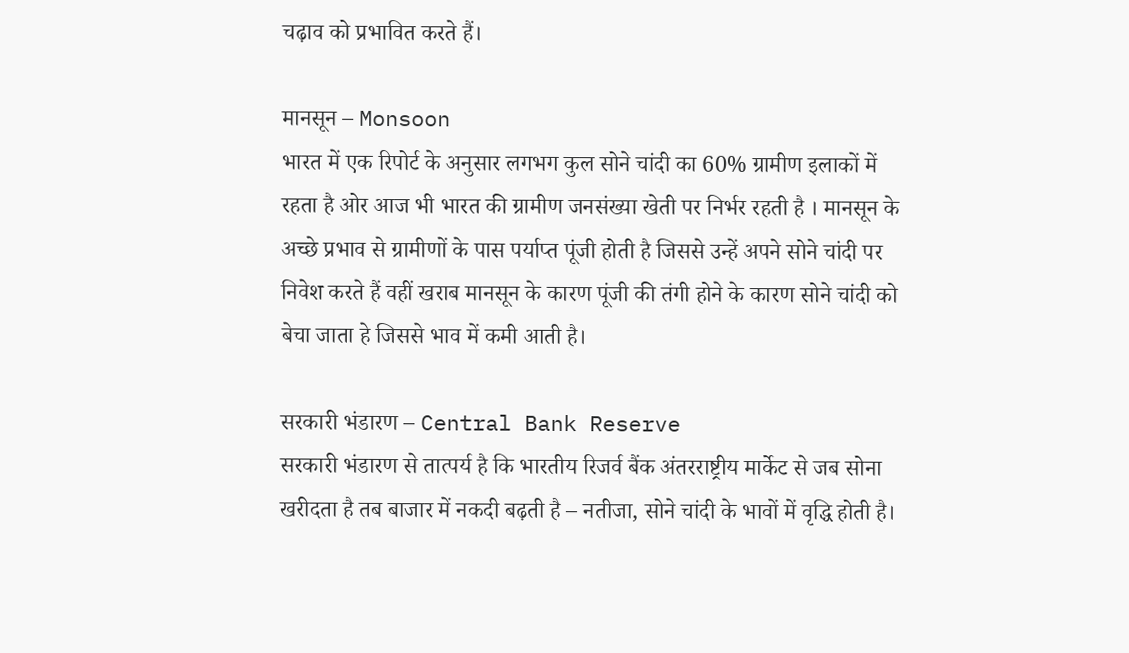चढ़ाव को प्रभावित करते हैं।

मानसून – Monsoon
भारत में एक रिपोर्ट के अनुसार लगभग कुल सोने चांदी का 60% ग्रामीण इलाकों में रहता है ओर आज भी भारत की ग्रामीण जनसंख्या खेती पर निर्भर रहती है । मानसून के अच्छे प्रभाव से ग्रामीणों के पास पर्याप्त पूंजी होती है जिससे उन्हें अपने सोने चांदी पर निवेश करते हैं वहीं खराब मानसून के कारण पूंजी की तंगी होने के कारण सोने चांदी को बेचा जाता हे जिससे भाव में कमी आती है।

सरकारी भंडारण – Central Bank Reserve
सरकारी भंडारण से तात्पर्य है कि भारतीय रिजर्व बैंक अंतरराष्ट्रीय मार्केट से जब सोना खरीदता है तब बाजार में नकदी बढ़ती है – नतीजा, सोने चांदी के भावों में वृद्धि होती है।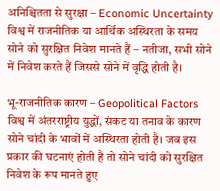अनिश्चितता से सुरक्षा – Economic Uncertainty
विश्व में राजनीतिक या आर्थिक अस्थिरता के समय सोने को सुरक्षित निवेश मानते हैं – नतीजा, सभी सोने में निवेश करते हैं जिससे सोने में वृद्धि होती है।

भू-राजनीतिक कारण – Geopolitical Factors
विश्व में अंतरराष्ट्रीय युद्धों, संकट या तनाव के कारण सोने चांदी के भावों में अस्थिरता होती है। जब इस प्रकार की घटनाएं होती है तो सोने चांदी को सुरक्षित निवेश के रूप मानते हुए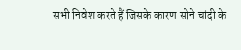सभी निवेश करते हैं जिसके कारण सोने चांदी के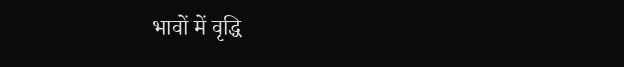भावों में वृद्धि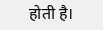होती है।